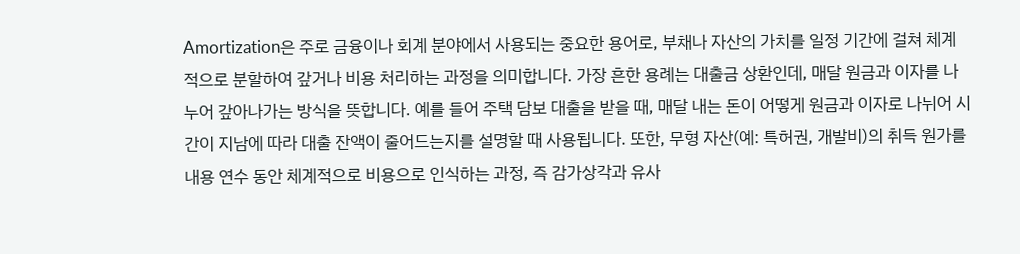Amortization은 주로 금융이나 회계 분야에서 사용되는 중요한 용어로, 부채나 자산의 가치를 일정 기간에 걸쳐 체계적으로 분할하여 갚거나 비용 처리하는 과정을 의미합니다. 가장 흔한 용례는 대출금 상환인데, 매달 원금과 이자를 나누어 갚아나가는 방식을 뜻합니다. 예를 들어 주택 담보 대출을 받을 때, 매달 내는 돈이 어떻게 원금과 이자로 나뉘어 시간이 지남에 따라 대출 잔액이 줄어드는지를 설명할 때 사용됩니다. 또한, 무형 자산(예: 특허권, 개발비)의 취득 원가를 내용 연수 동안 체계적으로 비용으로 인식하는 과정, 즉 감가상각과 유사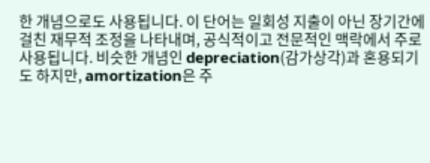한 개념으로도 사용됩니다. 이 단어는 일회성 지출이 아닌 장기간에 걸친 재무적 조정을 나타내며, 공식적이고 전문적인 맥락에서 주로 사용됩니다. 비슷한 개념인 depreciation(감가상각)과 혼용되기도 하지만, amortization은 주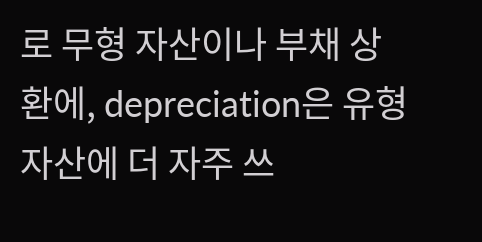로 무형 자산이나 부채 상환에, depreciation은 유형 자산에 더 자주 쓰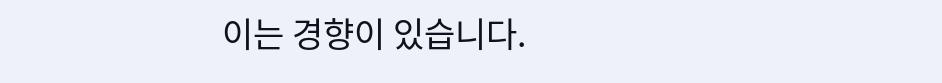이는 경향이 있습니다.